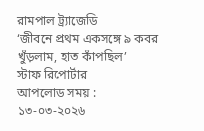রামপাল ট্র্যাজেডি
‘জীবনে প্রথম একসঙ্গে ৯ কবর খুঁড়লাম, হাত কাঁপছিল’
স্টাফ রিপোর্টার
আপলোড সময় :
১৩-০৩-২০২৬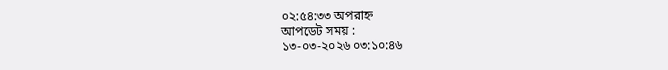০২:৫৪:৩৩ অপরাহ্ন
আপডেট সময় :
১৩-০৩-২০২৬ ০৩:১০:৪৬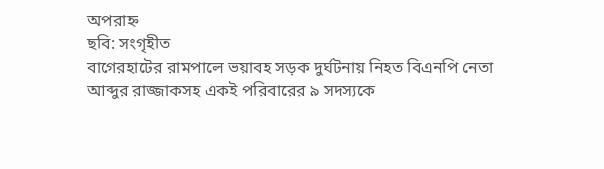অপরাহ্ন
ছবি: সংগৃহীত
বাগেরহাটের রামপালে ভয়াবহ সড়ক দুর্ঘটনায় নিহত বিএনপি নেতা আব্দুর রাজ্জাকসহ একই পরিবারের ৯ সদস্যকে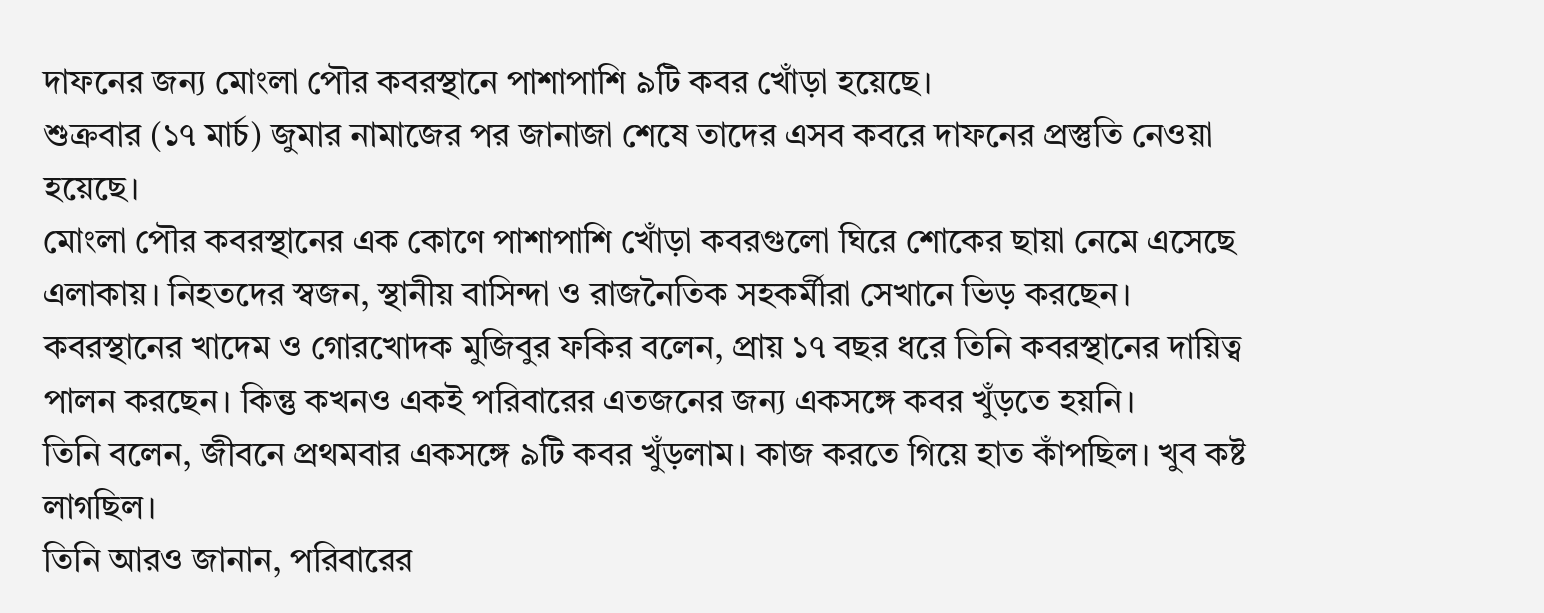দাফনের জন্য মোংলা পৌর কবরস্থানে পাশাপাশি ৯টি কবর খোঁড়া হয়েছে।
শুক্রবার (১৭ মার্চ) জুমার নামাজের পর জানাজা শেষে তাদের এসব কবরে দাফনের প্রস্তুতি নেওয়া হয়েছে।
মোংলা পৌর কবরস্থানের এক কোণে পাশাপাশি খোঁড়া কবরগুলো ঘিরে শোকের ছায়া নেমে এসেছে এলাকায়। নিহতদের স্বজন, স্থানীয় বাসিন্দা ও রাজনৈতিক সহকর্মীরা সেখানে ভিড় করছেন।
কবরস্থানের খাদেম ও গোরখোদক মুজিবুর ফকির বলেন, প্রায় ১৭ বছর ধরে তিনি কবরস্থানের দায়িত্ব পালন করছেন। কিন্তু কখনও একই পরিবারের এতজনের জন্য একসঙ্গে কবর খুঁড়তে হয়নি।
তিনি বলেন, জীবনে প্রথমবার একসঙ্গে ৯টি কবর খুঁড়লাম। কাজ করতে গিয়ে হাত কাঁপছিল। খুব কষ্ট লাগছিল।
তিনি আরও জানান, পরিবারের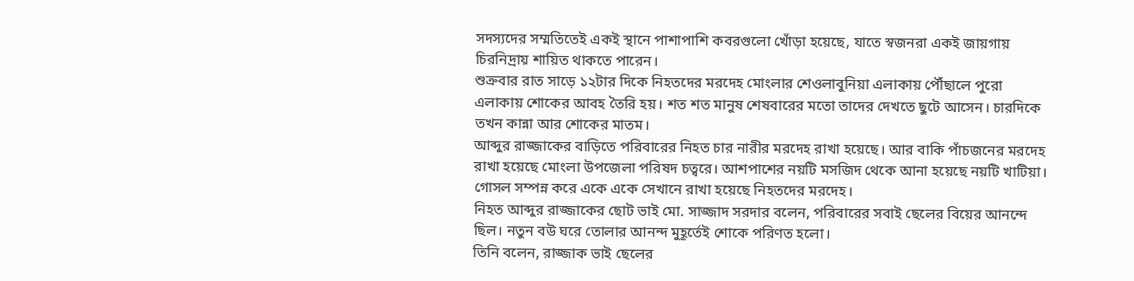সদস্যদের সম্মতিতেই একই স্থানে পাশাপাশি কবরগুলো খোঁড়া হয়েছে, যাতে স্বজনরা একই জায়গায় চিরনিদ্রায় শায়িত থাকতে পারেন।
শুক্রবার রাত সাড়ে ১২টার দিকে নিহতদের মরদেহ মোংলার শেওলাবুনিয়া এলাকায় পৌঁছালে পুরো এলাকায় শোকের আবহ তৈরি হয়। শত শত মানুষ শেষবারের মতো তাদের দেখতে ছুটে আসেন। চারদিকে তখন কান্না আর শোকের মাতম।
আব্দুর রাজ্জাকের বাড়িতে পরিবারের নিহত চার নারীর মরদেহ রাখা হয়েছে। আর বাকি পাঁচজনের মরদেহ রাখা হয়েছে মোংলা উপজেলা পরিষদ চত্বরে। আশপাশের নয়টি মসজিদ থেকে আনা হয়েছে নয়টি খাটিয়া। গোসল সম্পন্ন করে একে একে সেখানে রাখা হয়েছে নিহতদের মরদেহ।
নিহত আব্দুর রাজ্জাকের ছোট ভাই মো. সাজ্জাদ সরদার বলেন, পরিবারের সবাই ছেলের বিয়ের আনন্দে ছিল। নতুন বউ ঘরে তোলার আনন্দ মুহূর্তেই শোকে পরিণত হলো।
তিনি বলেন, রাজ্জাক ভাই ছেলের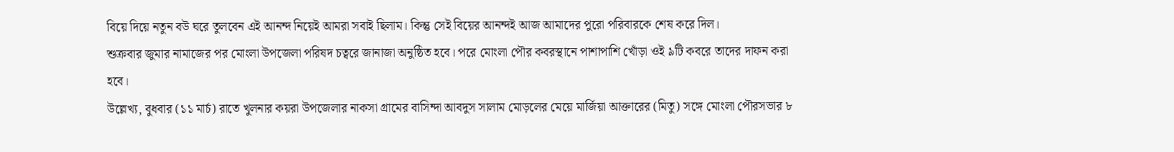বিয়ে দিয়ে নতুন বউ ঘরে তুলবেন এই আনন্দ নিয়েই আমরা সবাই ছিলাম। কিন্তু সেই বিয়ের আনন্দই আজ আমাদের পুরো পরিবারকে শেষ করে দিল।
শুক্রবার জুমার নামাজের পর মোংলা উপজেলা পরিষদ চত্বরে জানাজা অনুষ্ঠিত হবে। পরে মোংলা পৌর কবরস্থানে পাশাপাশি খোঁড়া ওই ৯টি কবরে তাদের দাফন করা হবে।
উল্লেখ্য, বুধবার (১১ মার্চ) রাতে খুলনার কয়রা উপজেলার নাকসা গ্রামের বাসিন্দা আবদুস সালাম মোড়লের মেয়ে মার্জিয়া আক্তারের (মিতু) সঙ্গে মোংলা পৌরসভার ৮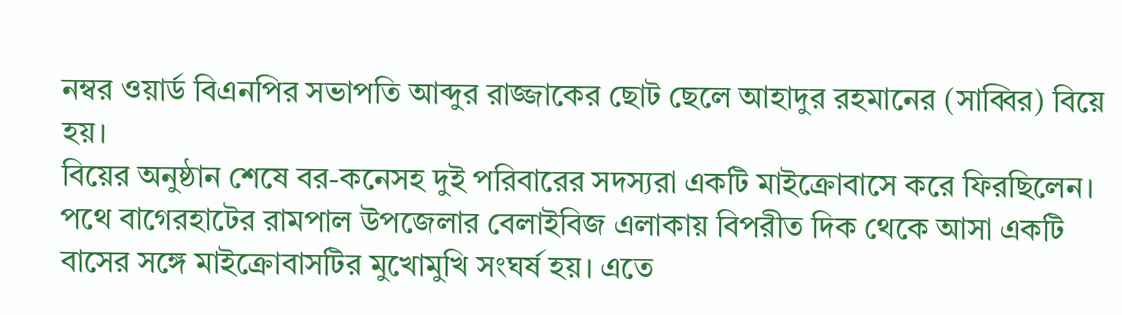নম্বর ওয়ার্ড বিএনপির সভাপতি আব্দুর রাজ্জাকের ছোট ছেলে আহাদুর রহমানের (সাব্বির) বিয়ে হয়।
বিয়ের অনুষ্ঠান শেষে বর-কনেসহ দুই পরিবারের সদস্যরা একটি মাইক্রোবাসে করে ফিরছিলেন। পথে বাগেরহাটের রামপাল উপজেলার বেলাইবিজ এলাকায় বিপরীত দিক থেকে আসা একটি বাসের সঙ্গে মাইক্রোবাসটির মুখোমুখি সংঘর্ষ হয়। এতে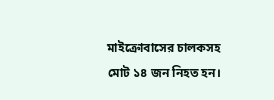মাইক্রোবাসের চালকসহ মোট ১৪ জন নিহত হন।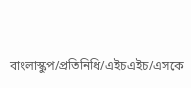বাংলাস্কুপ/প্রতিনিধি/এইচএইচ/এসকে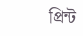প্রিন্ট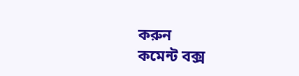করুন
কমেন্ট বক্স